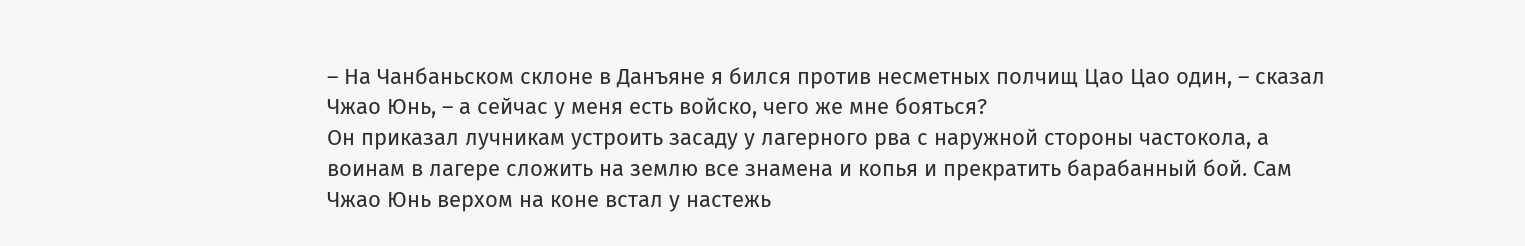– На Чанбаньском склоне в Данъяне я бился против несметных полчищ Цао Цао один, – сказал Чжао Юнь, – а сейчас у меня есть войско, чего же мне бояться?
Он приказал лучникам устроить засаду у лагерного рва с наружной стороны частокола, а воинам в лагере сложить на землю все знамена и копья и прекратить барабанный бой. Сам Чжао Юнь верхом на коне встал у настежь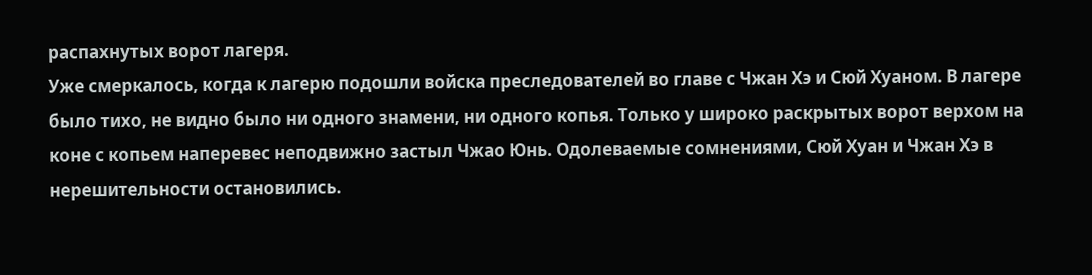распахнутых ворот лагеря.
Уже смеркалось, когда к лагерю подошли войска преследователей во главе с Чжан Хэ и Сюй Хуаном. В лагере было тихо, не видно было ни одного знамени, ни одного копья. Только у широко раскрытых ворот верхом на коне с копьем наперевес неподвижно застыл Чжао Юнь. Одолеваемые сомнениями, Сюй Хуан и Чжан Хэ в нерешительности остановились.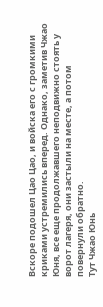Вскоре подошел Цао Цао, и войска его с громкими криками устремились вперед. Однако, заметив Чжао Юня, все еще продолжавшего неподвижно стоять у ворот лагеря, они застыли на месте, а потом повернули обратно.
Тут Чжао Юнь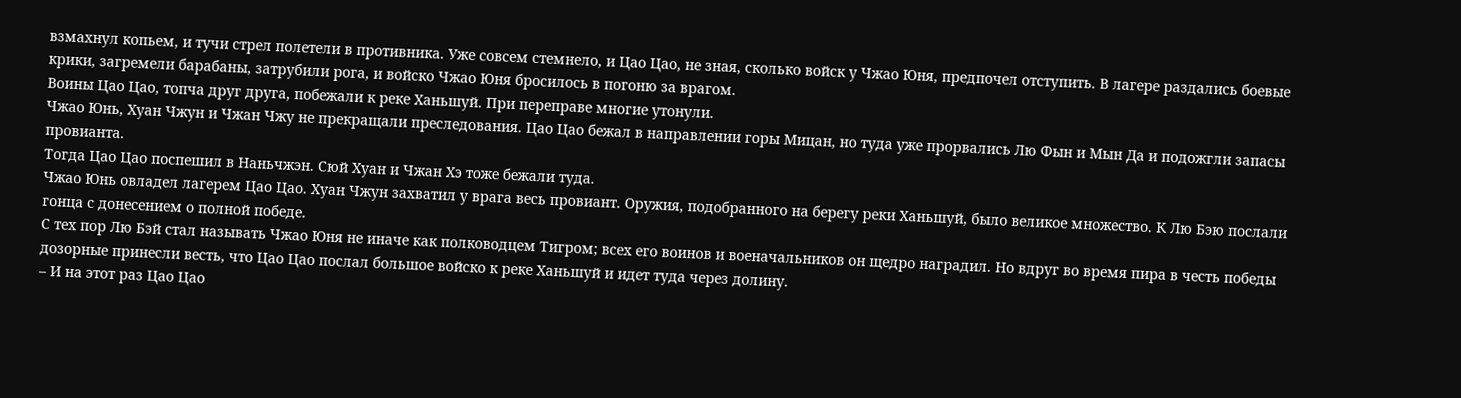взмахнул копьем, и тучи стрел полетели в противника. Уже совсем стемнело, и Цао Цао, не зная, сколько войск у Чжао Юня, предпочел отступить. В лагере раздались боевые крики, загремели барабаны, затрубили рога, и войско Чжао Юня бросилось в погоню за врагом.
Воины Цао Цао, топча друг друга, побежали к реке Ханьшуй. При переправе многие утонули.
Чжао Юнь, Хуан Чжун и Чжан Чжу не прекращали преследования. Цао Цао бежал в направлении горы Мицан, но туда уже прорвались Лю Фын и Мын Да и подожгли запасы провианта.
Тогда Цао Цао поспешил в Наньчжэн. Сюй Хуан и Чжан Хэ тоже бежали туда.
Чжао Юнь овладел лагерем Цао Цао. Хуан Чжун захватил у врага весь провиант. Оружия, подобранного на берегу реки Ханьшуй, было великое множество. К Лю Бэю послали гонца с донесением о полной победе.
С тех пор Лю Бэй стал называть Чжао Юня не иначе как полководцем Тигром; всех его воинов и военачальников он щедро наградил. Но вдруг во время пира в честь победы дозорные принесли весть, что Цао Цао послал большое войско к реке Ханьшуй и идет туда через долину.
– И на этот раз Цао Цао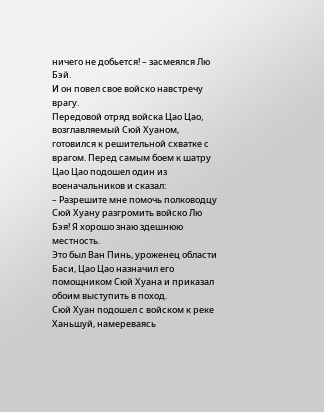ничего не добьется! – засмеялся Лю Бэй.
И он повел свое войско навстречу врагу.
Передовой отряд войска Цао Цао, возглавляемый Сюй Хуаном, готовился к решительной схватке с врагом. Перед самым боем к шатру Цао Цао подошел один из военачальников и сказал:
– Разрешите мне помочь полководцу Сюй Хуану разгромить войско Лю Бэя! Я хорошо знаю здешнюю местность.
Это был Ван Пинь, уроженец области Баси, Цао Цао назначил его помощником Сюй Хуана и приказал обоим выступить в поход.
Сюй Хуан подошел с войском к реке Ханьшуй, намереваясь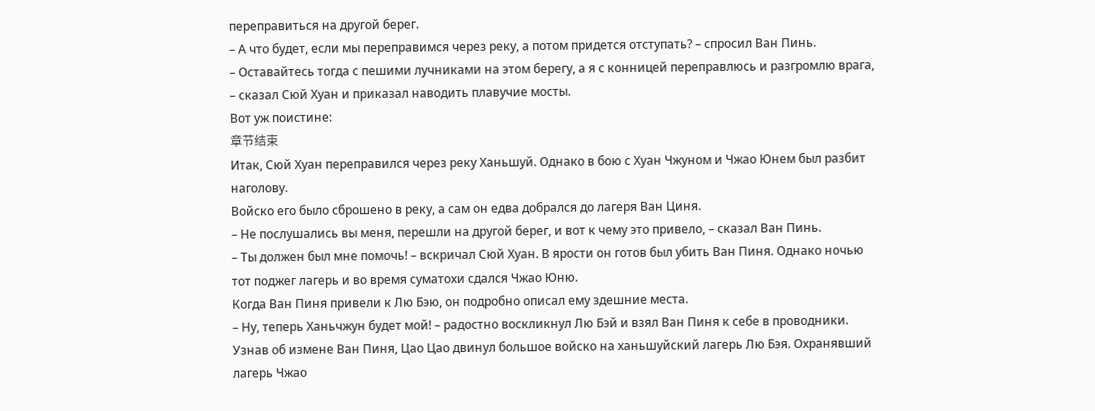переправиться на другой берег.
– А что будет, если мы переправимся через реку, а потом придется отступать? – спросил Ван Пинь.
– Оставайтесь тогда с пешими лучниками на этом берегу, а я с конницей переправлюсь и разгромлю врага, – сказал Сюй Хуан и приказал наводить плавучие мосты.
Вот уж поистине:
章节结束
Итак, Сюй Хуан переправился через реку Ханьшуй. Однако в бою с Хуан Чжуном и Чжао Юнем был разбит наголову.
Войско его было сброшено в реку, а сам он едва добрался до лагеря Ван Циня.
– Не послушались вы меня, перешли на другой берег, и вот к чему это привело, – сказал Ван Пинь.
– Ты должен был мне помочь! – вскричал Сюй Хуан. В ярости он готов был убить Ван Пиня. Однако ночью тот поджег лагерь и во время суматохи сдался Чжао Юню.
Когда Ван Пиня привели к Лю Бэю, он подробно описал ему здешние места.
– Ну, теперь Ханьчжун будет мой! – радостно воскликнул Лю Бэй и взял Ван Пиня к себе в проводники.
Узнав об измене Ван Пиня, Цао Цао двинул большое войско на ханьшуйский лагерь Лю Бэя. Охранявший лагерь Чжао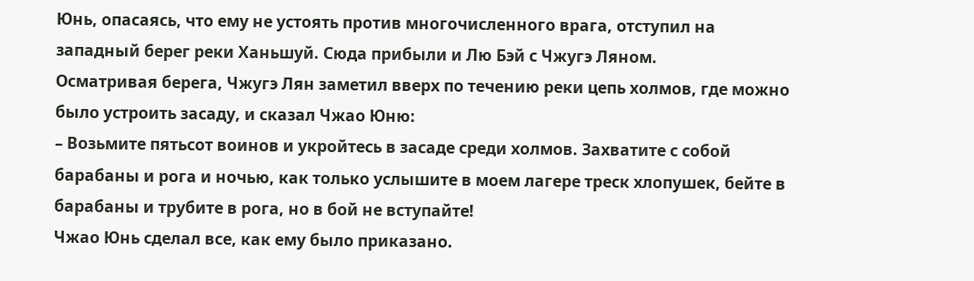Юнь, опасаясь, что ему не устоять против многочисленного врага, отступил на западный берег реки Ханьшуй. Сюда прибыли и Лю Бэй с Чжугэ Ляном.
Осматривая берега, Чжугэ Лян заметил вверх по течению реки цепь холмов, где можно было устроить засаду, и сказал Чжао Юню:
– Возьмите пятьсот воинов и укройтесь в засаде среди холмов. Захватите с собой барабаны и рога и ночью, как только услышите в моем лагере треск хлопушек, бейте в барабаны и трубите в рога, но в бой не вступайте!
Чжао Юнь сделал все, как ему было приказано.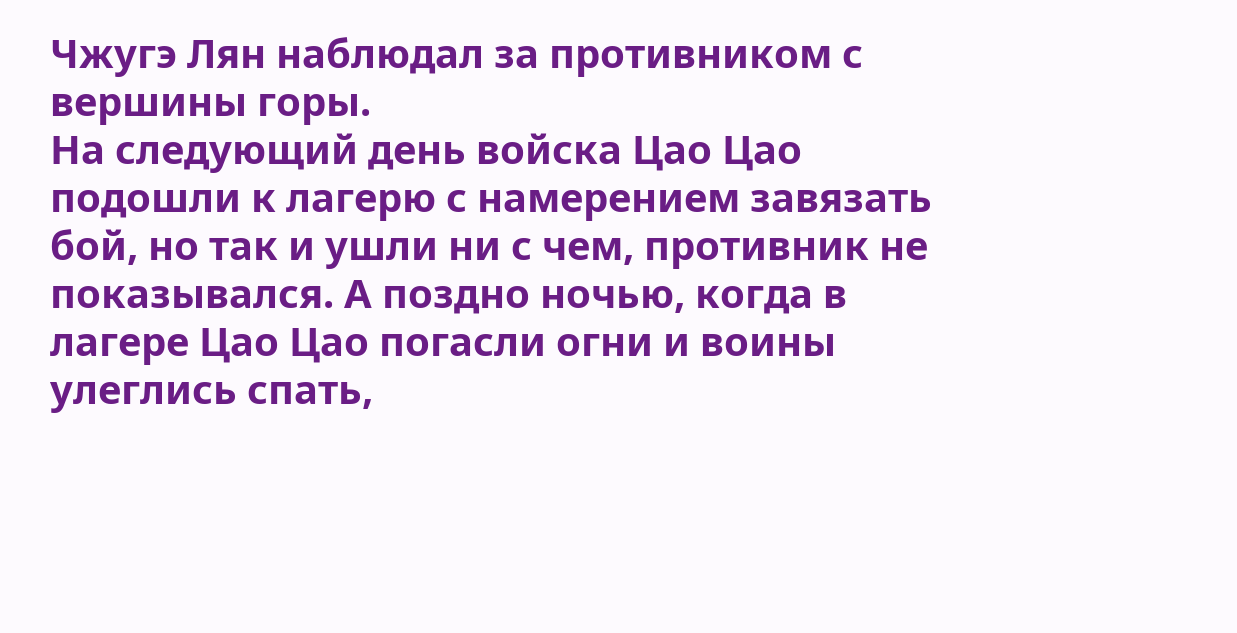Чжугэ Лян наблюдал за противником с вершины горы.
На следующий день войска Цао Цао подошли к лагерю с намерением завязать бой, но так и ушли ни с чем, противник не показывался. А поздно ночью, когда в лагере Цао Цао погасли огни и воины улеглись спать,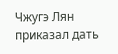Чжугэ Лян приказал дать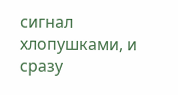сигнал хлопушками, и сразу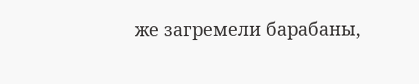же загремели барабаны,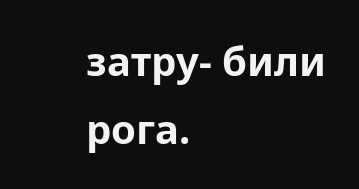затру- били рога.